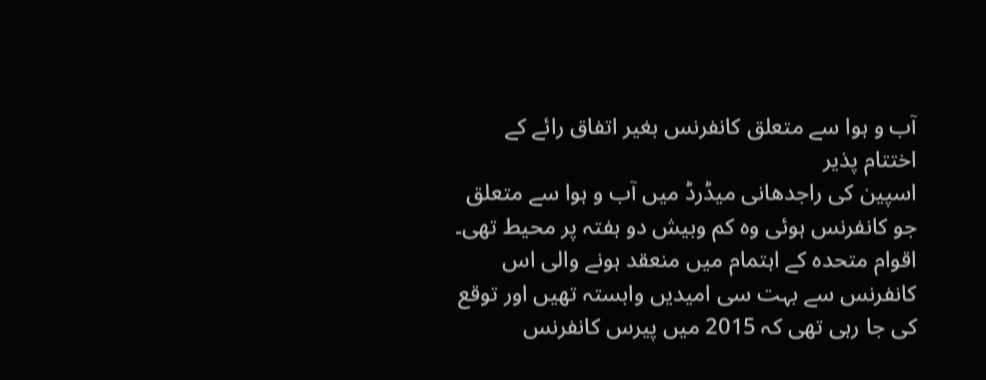آب و ہوا سے متعلق کانفرنس بغیر اتفاق رائے کے اختتام پذیر
اسپین کی راجدھانی میڈرڈ میں آب و ہوا سے متعلق جو کانفرنس ہوئی وہ کم وبیش دو ہفتہ پر محیط تھی۔ اقوام متحدہ کے اہتمام میں منعقد ہونے والی اس کانفرنس سے بہت سی امیدیں وابستہ تھیں اور توقع کی جا رہی تھی کہ 2015 میں پیرس کانفرنس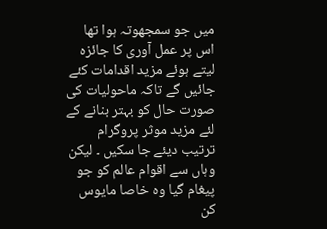میں جو سمجھوتہ ہوا تھا اس پر عمل آوری کا جائزہ لیتے ہوئے مزید اقدامات کئے جائیں گے تاکہ ماحولیات کی صورت حال کو بہتر بنانے کے لئے مزید موثر پروگرام ترتیب دیئے جا سکیں ۔ لیکن وہاں سے اقوام عالم کو جو پیغام گیا وہ خاصا مایوس کن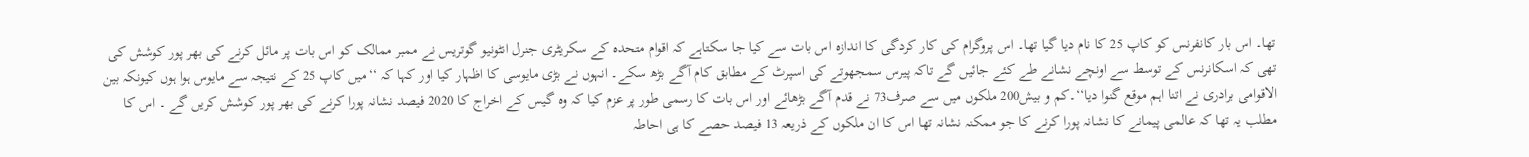تھا۔ اس بار کانفرنس کو کاپ 25 کا نام دیا گیا تھا۔ اس پروگرام کی کار کردگی کا اندازہ اس بات سے کیا جا سکتاہے کہ اقوام متحدہ کے سکریٹری جنرل انٹونیو گوتریس نے ممبر ممالک کو اس بات پر مائل کرنے کی بھر پور کوشش کی تھی کہ اسکانرنس کے توسط سے اونچے نشانے طے کئے جائیں گے تاکہ پیرس سمجھوتے کی اسپرٹ کے مطابق کام آگے بڑھ سکے۔ انہوں نے بڑی مایوسی کا اظہار کیا اور کہا کہ ‘‘میں کاپ 25 کے نتیجہ سے مایوس ہوا ہوں کیونکہ بین الاقوامی برادری نے اتنا اہم موقع گنوا دیا‘‘۔کم و بیش200 ملکوں میں سے صرف73 نے قدم آگے بڑھائے اور اس بات کا رسمی طور پر عزم کیا کہ وہ گیس کے اخراج کا 2020 فیصد نشانہ پورا کرنے کی بھر پور کوشش کریں گے ۔ اس کا مطلب یہ تھا کہ عالمی پیمانے کا نشانہ پورا کرنے کا جو ممکنہ نشانہ تھا اس کا ان ملکوں کے ذریعہ 13 فیصد حصے کا ہی احاطہ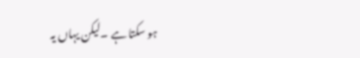ہو سکتا ہے ۔لیکن یہاں یہ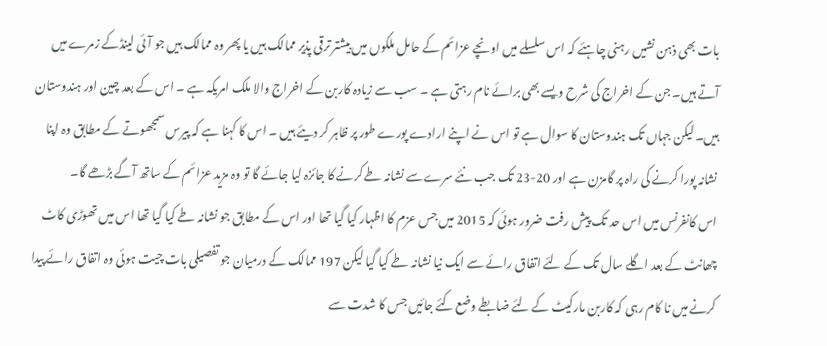بات بھی ذہن نشیں رہنی چاہئے کہ اس سلسلے میں اونچے عزائم کے حامل ملکوں میں بیشتر ترقی پذیر ممالک ہیں یا پھر وہ ممالک ہیں جو آئی لینڈکے زمرے میں آتے ہیں۔ جن کے اخراج کی شرح ویسے بھی برائے نام رہتی ہے ۔ سب سے زیادہ کاربن کے اخراج والا ملک امریکہ ہے ۔ اس کے بعد چین اور ہندوستان ہیں۔ لیکن جہاں تک ہندوستان کا سوال ہے تو اس نے اپنے ارادے پورے طور پر ظاہر کر دیئے ہیں ۔ اس کا کہنا ہے کہ پیرس سمجھوتے کے مطابق وہ اپنا نشانہ پورا کرنے کی راہ پر گامزن ہے اور 20-23 تک جب نئے سرےسے نشانہ طے کرنے کا جائزہ لیا جائے گا تو وہ مزید عزائم کے ساتھ آگے بڑھے گا۔
اس کانفرنس میں اس حد تک پیش رفت ضرور ہوئی کہ 2015 میں جس عزم کا اظہار کیا گیا تھا اور اس کے مطابق جو نشانہ طے کیا گیا تھا اس میں تھوڑی کاٹ چھانٹ کے بعد اگلے سال تک کے لئے اتفاق رائے سے ایک نیا نشانہ طے کیا گیا لیکن 197 ممالک کے درمیان جو تفصیلی بات چیت ہوئی وہ اتفاق رائے پیدا کرنے میں نا کام رہی کہ کاربن مارکیٹ کے لئے ضابطے وضع کئے جائیں جس کا شدت سے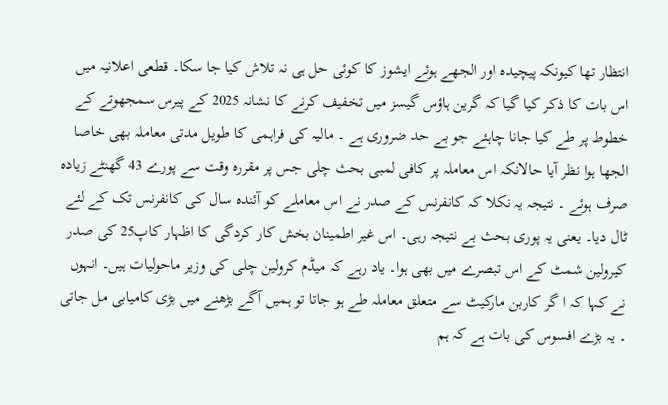انتظار تھا کیونکہ پیچیدہ اور الجھے ہوئے ایشوز کا کوئی حل ہی نہ تلاش کیا جا سکا۔ قطعی اعلانیہ میں اس بات کا ذکر کیا گیا کہ گرین ہاؤس گیسز میں تخفیف کرنے کا نشانہ 2025 کے پیرس سمجھوتے کے خطوط پر طے کیا جانا چاہئے جو بے حد ضروری ہے ۔ مالیہ کی فراہمی کا طویل مدتی معاملہ بھی خاصا الجھا ہوا نظر آیا حالانکہ اس معاملہ پر کافی لمبی بحث چلی جس پر مقررہ وقت سے پورے 43 گھنٹے زیادہ صرف ہوئے ۔ نتیجہ یہ نکلا کہ کانفرنس کے صدر نے اس معاملے کو آئندہ سال کی کانفرنس تک کے لئے ٹال دیا۔ یعنی یہ پوری بحث بے نتیجہ رہی۔ اس غیر اطمینان بخش کار کردگی کا اظہار کاپ25 کی صدر کیرولین شمٹ کے اس تبصرے میں بھی ہوا۔ یاد رہے کہ میڈم کرولین چلی کی وزیر ماحولیات ہیں۔ انہوں نے کہا کہ ا گر کاربن مارکیٹ سے متعلق معاملہ طے ہو جاتا تو ہمیں آگے بڑھنے میں بڑی کامیابی مل جاتی ۔ یہ بڑے افسوس کی بات ہے کہ ہم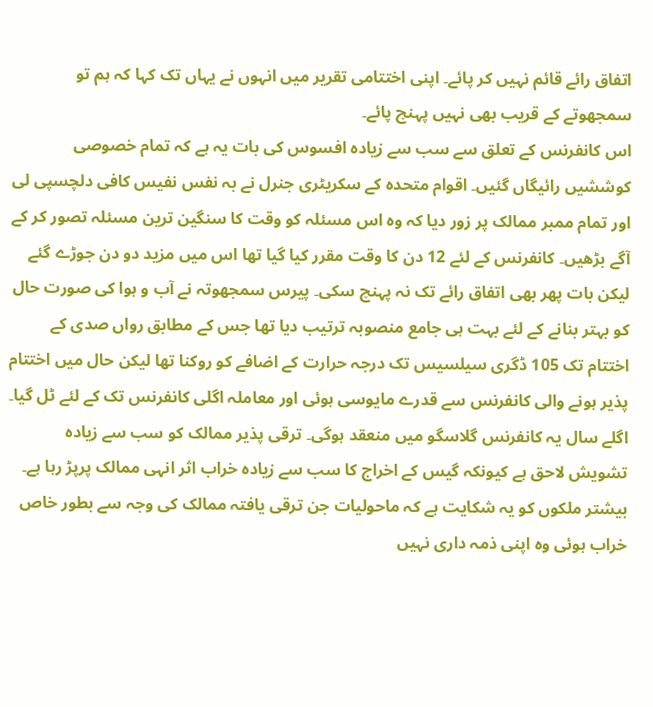اتفاق رائے قائم نہیں کر پائے۔ اپنی اختتامی تقریر میں انہوں نے یہاں تک کہا کہ ہم تو سمجھوتے کے قریب بھی نہیں پہنچ پائے۔
اس کانفرنس کے تعلق سے سب سے زیادہ افسوس کی بات یہ ہے کہ تمام خصوصی کوششیں رائیگاں گئیں۔ اقوام متحدہ کے سکریٹری جنرل نے بہ نفس نفیس کافی دلچسپی لی اور تمام ممبر ممالک پر زور دیا کہ وہ اس مسئلہ کو وقت کا سنگین ترین مسئلہ تصور کر کے آگے بڑھیں۔ کانفرنس کے لئے 12 دن کا وقت مقرر کیا گیا تھا اس میں مزید دو دن جوڑے گئے لیکن بات پھر بھی اتفاق رائے تک نہ پہنچ سکی۔ پیرس سمجھوتہ نے آب و ہوا کی صورت حال کو بہتر بنانے کے لئے بہت ہی جامع منصوبہ ترتیب دیا تھا جس کے مطابق رواں صدی کے اختتام تک 105 ڈگری سیلسیس تک درجہ حرارت کے اضافے کو روکنا تھا لیکن حال میں اختتام پذیر ہونے والی کانفرنس سے قدرے مایوسی ہوئی اور معاملہ اگلی کانفرنس تک کے لئے ٹل گیا۔ اگلے سال یہ کانفرنس گلاسگو میں منعقد ہوگی۔ ترقی پذیر ممالک کو سب سے زیادہ تشویش لاحق ہے کیونکہ گیس کے اخراج کا سب سے زیادہ خراب اثر انہی ممالک پرپڑ رہا ہے۔ بیشتر ملکوں کو یہ شکایت ہے کہ ماحولیات جن ترقی یافتہ ممالک کی وجہ سے بطور خاص خراب ہوئی وہ اپنی ذمہ داری نہیں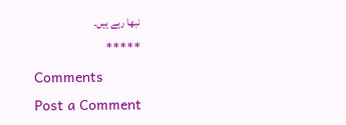نبھا رہے ہیں۔
*****
Comments
Post a Comment